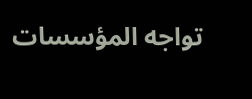تواجه المؤسسات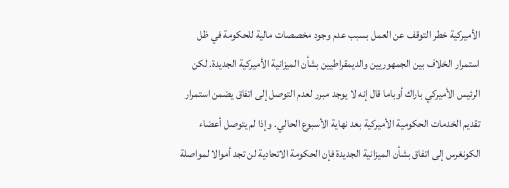الأميركية خطر التوقف عن العمل بسبب عدم وجود مخصصات مالية للحكومة في ظل استمرار الخلاف بين الجمهوريين والديمقراطيين بشأن الميزانية الأميركية الجديدة. لكن الرئيس الأميركي باراك أوباما قال إنه لا يوجد مبرر لعدم التوصل إلى اتفاق يضمن استمرار تقديم الخدمات الحكومية الأميركية بعد نهاية الأسبوع الحالي. وإذا لم يتوصل أعضاء الكونغرس إلى اتفاق بشأن الميزانية الجديدة فإن الحكومة الاتحادية لن تجد أموالا لمواصلة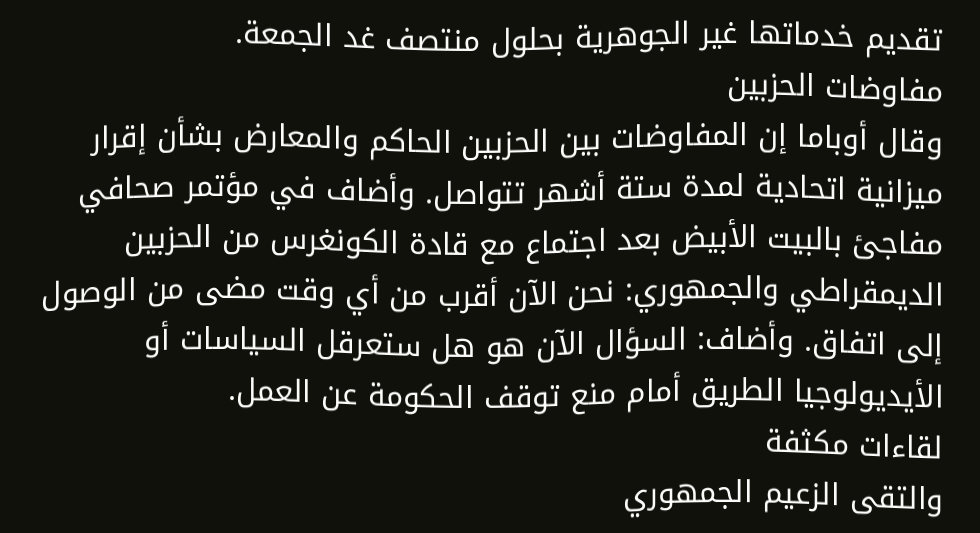تقديم خدماتها غير الجوهرية بحلول منتصف غد الجمعة.
مفاوضات الحزبين
وقال أوباما إن المفاوضات بين الحزبين الحاكم والمعارض بشأن إقرار ميزانية اتحادية لمدة ستة أشهر تتواصل. وأضاف في مؤتمر صحافي مفاجئ بالبيت الأبيض بعد اجتماع مع قادة الكونغرس من الحزبين الديمقراطي والجمهوري: نحن الآن أقرب من أي وقت مضى من الوصول إلى اتفاق. وأضاف: السؤال الآن هو هل ستعرقل السياسات أو الأيديولوجيا الطريق أمام منع توقف الحكومة عن العمل.
لقاءات مكثفة
والتقى الزعيم الجمهوري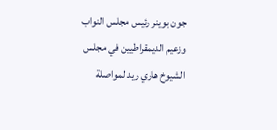جون بوينر رئيس مجلس النواب وزعيم الديمقراطيين في مجلس الشيوخ هاري ريد لمواصلة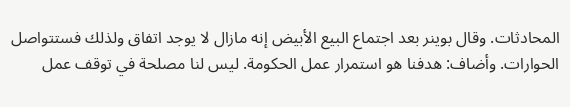المحادثات. وقال بوينر بعد اجتماع البيع الأبيض إنه مازال لا يوجد اتفاق ولذلك فستتواصل الحوارات. وأضاف: هدفنا هو استمرار عمل الحكومة. ليس لنا مصلحة في توقف عمل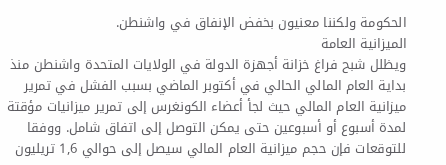الحكومة ولكننا معنيون بخفض الإنفاق في واشنطن.
الميزانية العامة
ويظلل شبح فراغ خزانة أجهزة الدولة في الولايات المتحدة واشنطن منذ بداية العام المالي الحالي في أكتوبر الماضي بسبب الفشل في تمرير ميزانية العام المالي حيث لجأ أعضاء الكونغرس إلى تمرير ميزانيات مؤقتة لمدة أسبوع أو أسبوعين حتى يمكن التوصل إلى اتفاق شامل. ووفقا للتوقعات فإن حجم ميزانية العام المالي سيصل إلى حوالي 1,6 تريليون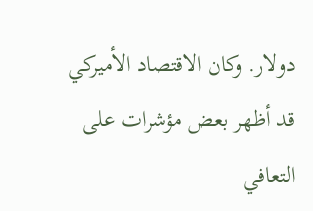دولار. وكان الاقتصاد الأميركي قد أظهر بعض مؤشرات على التعافي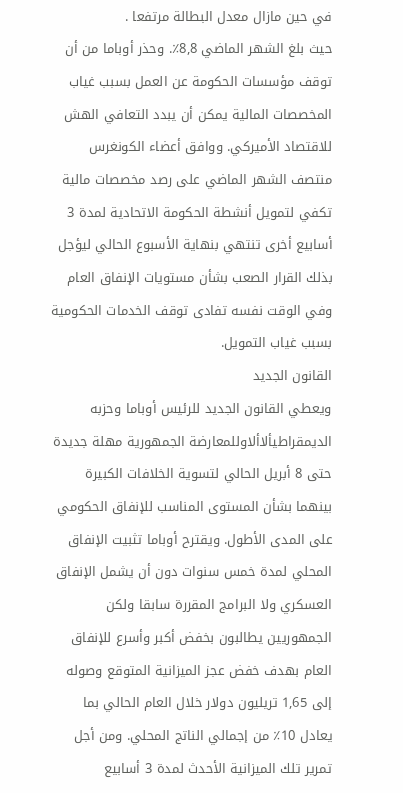في حين مازال معدل البطالة مرتفعا .
حيث بلغ الشهر الماضي 8,8٪. وحذر أوباما من أن توقف مؤسسات الحكومة عن العمل بسبب غياب المخصصات المالية يمكن أن يبدد التعافي الهش للاقتصاد الأميركي. ووافق أعضاء الكونغرس منتصف الشهر الماضي على رصد مخصصات مالية تكفي لتمويل أنشطة الحكومة الاتحادية لمدة 3 أسابيع أخرى تنتهي بنهاية الأسبوع الحالي ليؤجل بذلك القرار الصعب بشأن مستويات الإنفاق العام وفي الوقت نفسه تفادى توقف الخدمات الحكومية بسبب غياب التمويل.
القانون الجديد
ويعطي القانون الجديد للرئيس أوباما وحزبه الديمقراطيألاألاوللمعارضة الجمهورية مهلة جديدة حتى 8 أبريل الحالي لتسوية الخلافات الكبيرة بينهما بشأن المستوى المناسب للإنفاق الحكومي على المدى الأطول. ويقترح أوباما تثبيت الإنفاق المحلي لمدة خمس سنوات دون أن يشمل الإنفاق العسكري ولا البرامج المقررة سابقا ولكن الجمهوريين يطالبون بخفض أكبر وأسرع للإنفاق العام بهدف خفض عجز الميزانية المتوقع وصوله إلى 1,65 تريليون دولار خلال العام الحالي بما يعادل 10٪ من إجمالي الناتج المحلي. ومن أجل تمرير تلك الميزانية الأحدث لمدة 3 أسابيع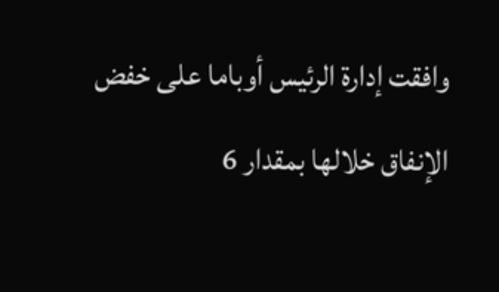وافقت إدارة الرئيس أوباما على خفض الإنفاق خلالها بمقدار 6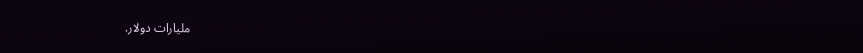مليارات دولار.